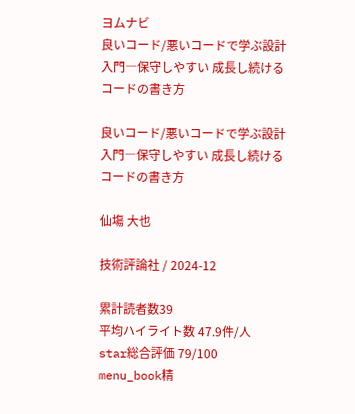ヨムナビ
良いコード/悪いコードで学ぶ設計入門―保守しやすい 成長し続けるコードの書き方

良いコード/悪いコードで学ぶ設計入門―保守しやすい 成長し続けるコードの書き方

仙塲 大也

技術評論社 / 2024-12

累計読者数39
平均ハイライト数 47.9件/人
star総合評価 79/100
menu_book精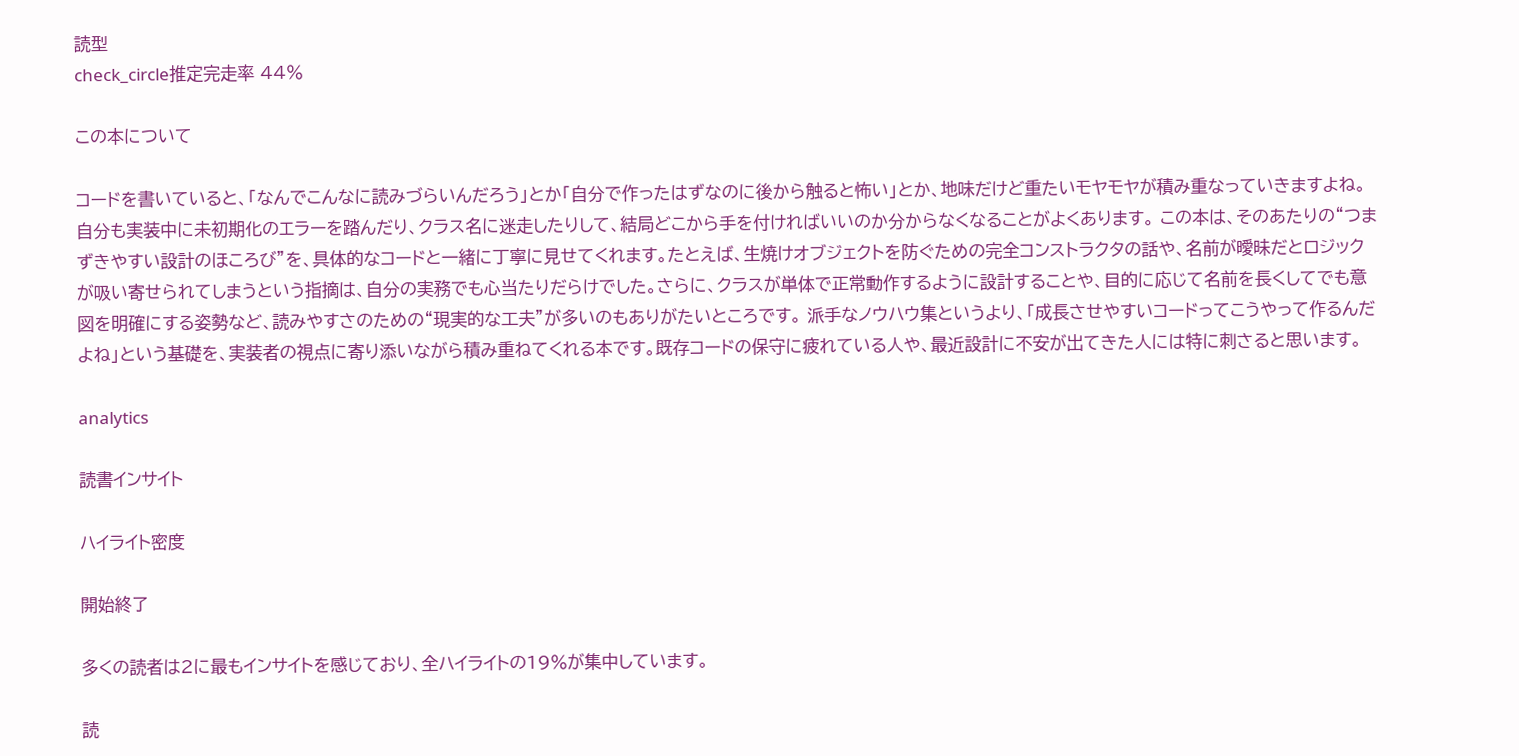読型
check_circle推定完走率 44%

この本について

コードを書いていると、「なんでこんなに読みづらいんだろう」とか「自分で作ったはずなのに後から触ると怖い」とか、地味だけど重たいモヤモヤが積み重なっていきますよね。自分も実装中に未初期化のエラーを踏んだり、クラス名に迷走したりして、結局どこから手を付ければいいのか分からなくなることがよくあります。 この本は、そのあたりの“つまずきやすい設計のほころび”を、具体的なコードと一緒に丁寧に見せてくれます。たとえば、生焼けオブジェクトを防ぐための完全コンストラクタの話や、名前が曖昧だとロジックが吸い寄せられてしまうという指摘は、自分の実務でも心当たりだらけでした。さらに、クラスが単体で正常動作するように設計することや、目的に応じて名前を長くしてでも意図を明確にする姿勢など、読みやすさのための“現実的な工夫”が多いのもありがたいところです。 派手なノウハウ集というより、「成長させやすいコードってこうやって作るんだよね」という基礎を、実装者の視点に寄り添いながら積み重ねてくれる本です。既存コードの保守に疲れている人や、最近設計に不安が出てきた人には特に刺さると思います。

analytics

読書インサイト

ハイライト密度

開始終了

多くの読者は2に最もインサイトを感じており、全ハイライトの19%が集中しています。

読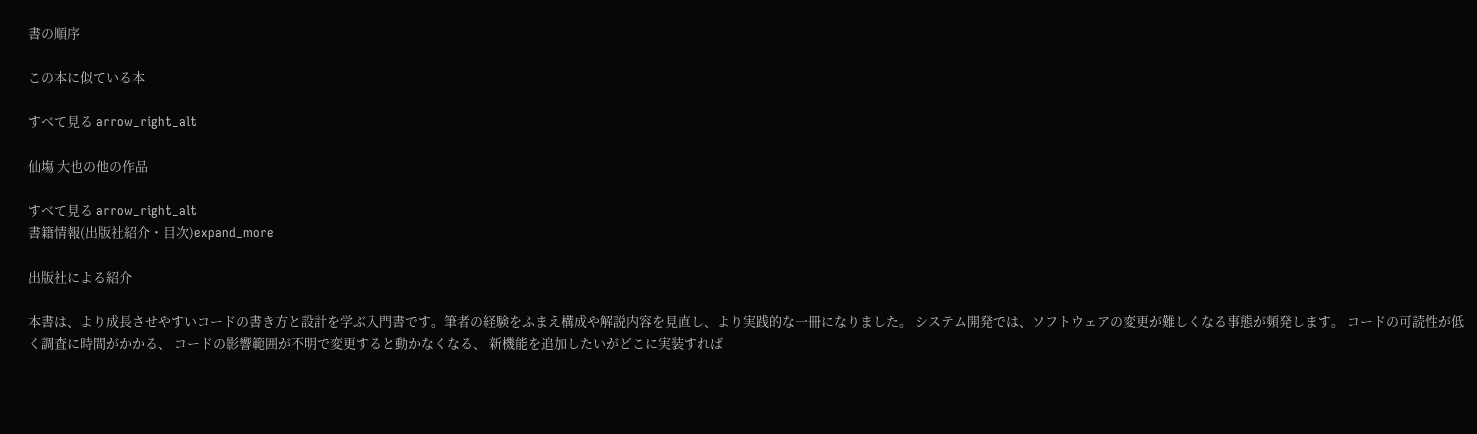書の順序

この本に似ている本

すべて見る arrow_right_alt

仙塲 大也の他の作品

すべて見る arrow_right_alt
書籍情報(出版社紹介・目次)expand_more

出版社による紹介

本書は、より成長させやすいコードの書き方と設計を学ぶ入門書です。筆者の経験をふまえ構成や解説内容を見直し、より実践的な一冊になりました。 システム開発では、ソフトウェアの変更が難しくなる事態が頻発します。 コードの可読性が低く調査に時間がかかる、 コードの影響範囲が不明で変更すると動かなくなる、 新機能を追加したいがどこに実装すれば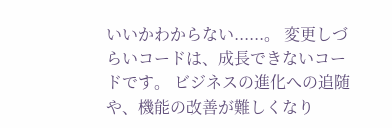いいかわからない......。 変更しづらいコードは、成長できないコードです。 ビジネスの進化への追随や、機能の改善が難しくなり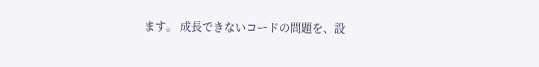ます。 成長できないコードの問題を、設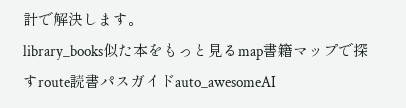計で解決します。
library_books似た本をもっと見るmap書籍マップで探すroute読書パスガイドauto_awesomeAI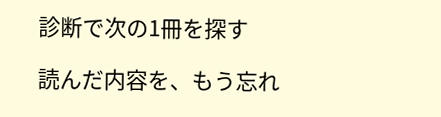診断で次の1冊を探す

読んだ内容を、もう忘れ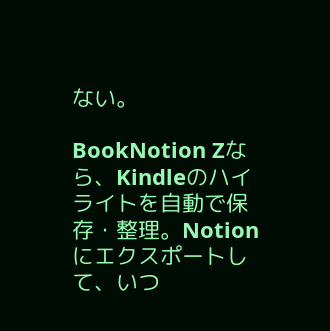ない。

BookNotion Zなら、Kindleのハイライトを自動で保存・整理。Notionにエクスポートして、いつ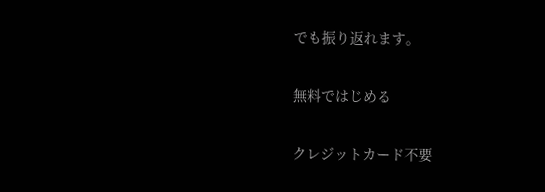でも振り返れます。

無料ではじめる

クレジットカード不要